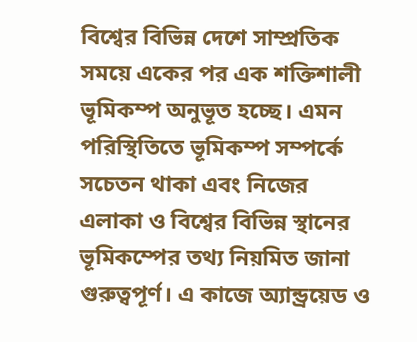বিশ্বের বিভিন্ন দেশে সাম্প্রতিক সময়ে একের পর এক শক্তিশালী ভূমিকম্প অনুভূত হচ্ছে। এমন পরিস্থিতিতে ভূমিকম্প সম্পর্কে সচেতন থাকা এবং নিজের এলাকা ও বিশ্বের বিভিন্ন স্থানের ভূমিকম্পের তথ্য নিয়মিত জানা গুরুত্বপূর্ণ। এ কাজে অ্যান্ড্রয়েড ও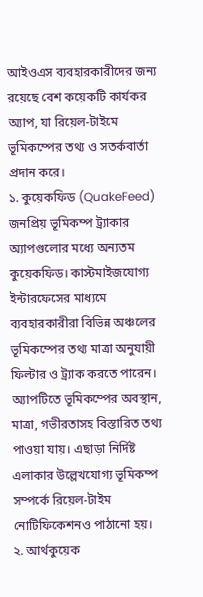আইওএস ব্যবহারকারীদের জন্য রয়েছে বেশ কয়েকটি কার্যকর অ্যাপ, যা রিয়েল-টাইমে ভূমিকম্পের তথ্য ও সতর্কবার্তা প্রদান করে।
১. কুয়েকফিড (QuakeFeed)
জনপ্রিয় ভূমিকম্প ট্র্যাকার অ্যাপগুলোর মধ্যে অন্যতম কুয়েকফিড। কাস্টমাইজযোগ্য ইন্টারফেসের মাধ্যমে ব্যবহারকারীরা বিভিন্ন অঞ্চলের ভূমিকম্পের তথ্য মাত্রা অনুযায়ী ফিল্টার ও ট্র্যাক করতে পারেন। অ্যাপটিতে ভূমিকম্পের অবস্থান, মাত্রা, গভীরতাসহ বিস্তারিত তথ্য পাওয়া যায়। এছাড়া নির্দিষ্ট এলাকার উল্লেখযোগ্য ভূমিকম্প সম্পর্কে রিয়েল-টাইম নোটিফিকেশনও পাঠানো হয়।
২. আর্থকুয়েক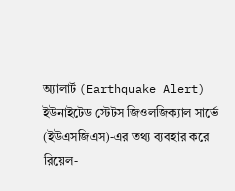অ্যালার্ট (Earthquake Alert)
ইউনাইটেড স্টেটস জিওলজিক্যাল সার্ভে (ইউএসজিএস)-এর তথ্য ব্যবহার করে রিয়েল-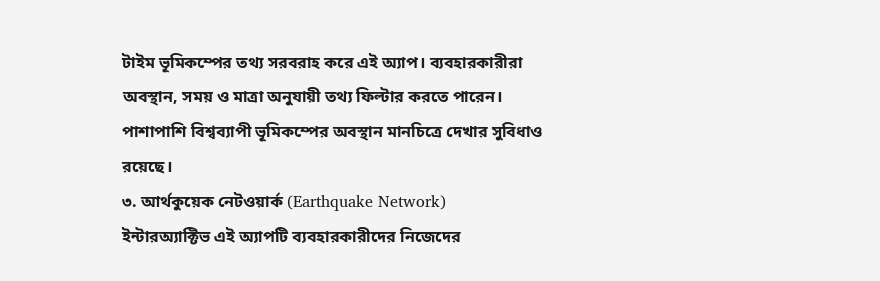টাইম ভূমিকম্পের তথ্য সরবরাহ করে এই অ্যাপ। ব্যবহারকারীরা অবস্থান, সময় ও মাত্রা অনুযায়ী তথ্য ফিল্টার করতে পারেন। পাশাপাশি বিশ্বব্যাপী ভূমিকম্পের অবস্থান মানচিত্রে দেখার সুবিধাও রয়েছে।
৩. আর্থকুয়েক নেটওয়ার্ক (Earthquake Network)
ইন্টারঅ্যাক্টিভ এই অ্যাপটি ব্যবহারকারীদের নিজেদের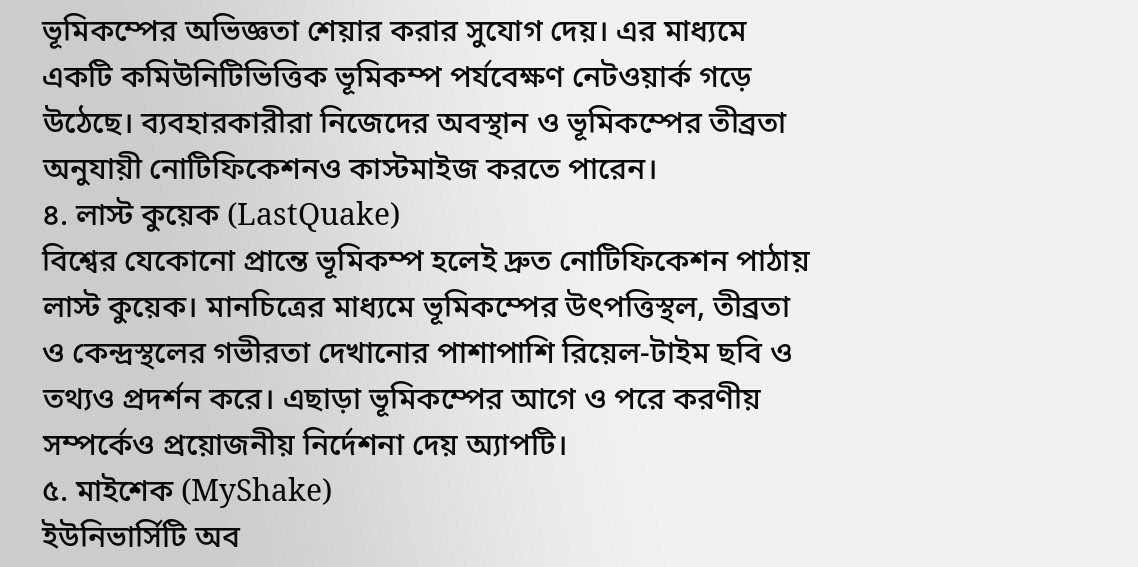ভূমিকম্পের অভিজ্ঞতা শেয়ার করার সুযোগ দেয়। এর মাধ্যমে একটি কমিউনিটিভিত্তিক ভূমিকম্প পর্যবেক্ষণ নেটওয়ার্ক গড়ে উঠেছে। ব্যবহারকারীরা নিজেদের অবস্থান ও ভূমিকম্পের তীব্রতা অনুযায়ী নোটিফিকেশনও কাস্টমাইজ করতে পারেন।
৪. লাস্ট কুয়েক (LastQuake)
বিশ্বের যেকোনো প্রান্তে ভূমিকম্প হলেই দ্রুত নোটিফিকেশন পাঠায় লাস্ট কুয়েক। মানচিত্রের মাধ্যমে ভূমিকম্পের উৎপত্তিস্থল, তীব্রতা ও কেন্দ্রস্থলের গভীরতা দেখানোর পাশাপাশি রিয়েল-টাইম ছবি ও তথ্যও প্রদর্শন করে। এছাড়া ভূমিকম্পের আগে ও পরে করণীয় সম্পর্কেও প্রয়োজনীয় নির্দেশনা দেয় অ্যাপটি।
৫. মাইশেক (MyShake)
ইউনিভার্সিটি অব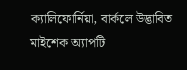ক্যালিফোর্নিয়া, বার্কলে উদ্ভাবিত মাইশেক অ্যাপটি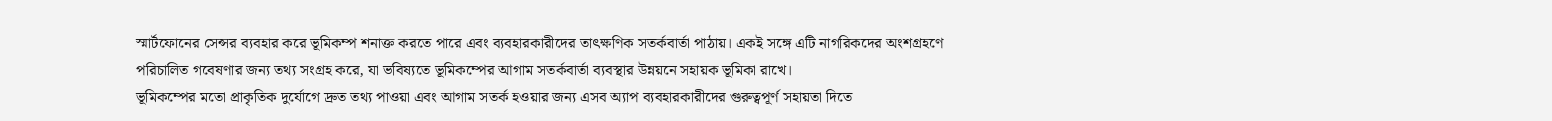স্মার্টফোনের সেন্সর ব্যবহার করে ভূমিকম্প শনাক্ত করতে পারে এবং ব্যবহারকারীদের তাৎক্ষণিক সতর্কবার্তা পাঠায়। একই সঙ্গে এটি নাগরিকদের অংশগ্রহণে পরিচালিত গবেষণার জন্য তথ্য সংগ্রহ করে, যা ভবিষ্যতে ভূমিকম্পের আগাম সতর্কবার্তা ব্যবস্থার উন্নয়নে সহায়ক ভূমিকা রাখে।
ভূমিকম্পের মতো প্রাকৃতিক দুর্যোগে দ্রুত তথ্য পাওয়া এবং আগাম সতর্ক হওয়ার জন্য এসব অ্যাপ ব্যবহারকারীদের গুরুত্বপূর্ণ সহায়তা দিতে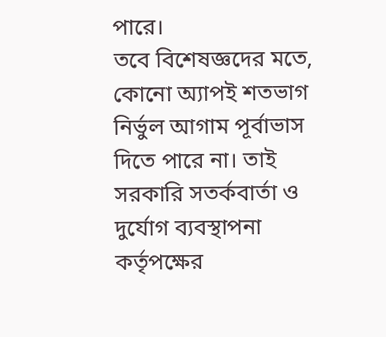পারে।
তবে বিশেষজ্ঞদের মতে, কোনো অ্যাপই শতভাগ নির্ভুল আগাম পূর্বাভাস দিতে পারে না। তাই সরকারি সতর্কবার্তা ও দুর্যোগ ব্যবস্থাপনা কর্তৃপক্ষের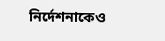নির্দেশনাকেও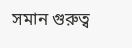সমান গুরুত্ব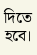দিতে হবে।